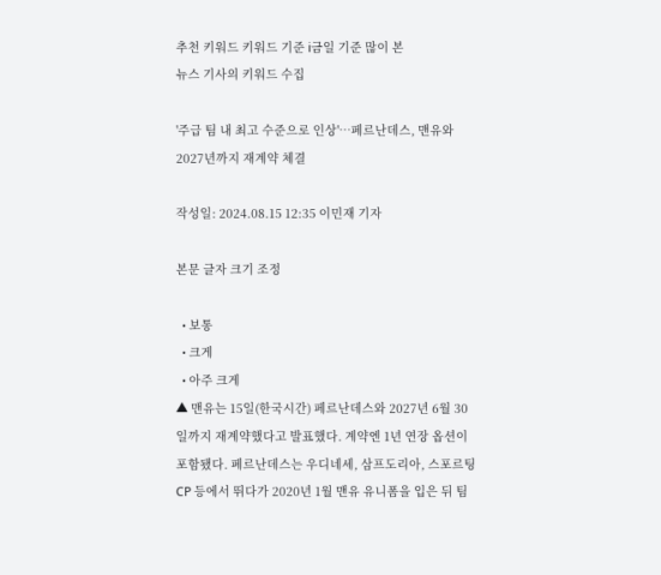추천 키워드 키워드 기준 i금일 기준 많이 본
뉴스 기사의 키워드 수집

'주급 팀 내 최고 수준으로 인상'…페르난데스, 맨유와 2027년까지 재계약 체결

작성일: 2024.08.15 12:35 이민재 기자

본문 글자 크기 조정

  • 보통
  • 크게
  • 아주 크게
▲ 맨유는 15일(한국시간) 페르난데스와 2027년 6월 30일까지 재계약했다고 발표했다. 계약엔 1년 연장 옵션이 포함됐다. 페르난데스는 우디네세, 삼프도리아, 스포르팅 CP 등에서 뛰다가 2020년 1월 맨유 유니폼을 입은 뒤 팀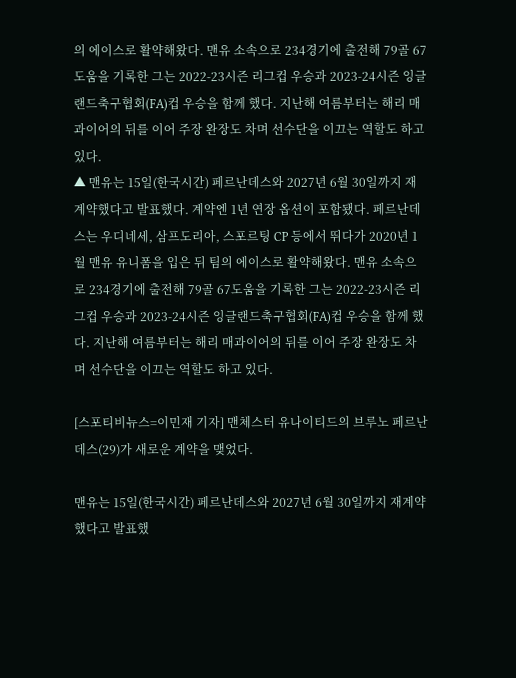의 에이스로 활약해왔다. 맨유 소속으로 234경기에 출전해 79골 67도움을 기록한 그는 2022-23시즌 리그컵 우승과 2023-24시즌 잉글랜드축구협회(FA)컵 우승을 함께 했다. 지난해 여름부터는 해리 매과이어의 뒤를 이어 주장 완장도 차며 선수단을 이끄는 역할도 하고 있다.
▲ 맨유는 15일(한국시간) 페르난데스와 2027년 6월 30일까지 재계약했다고 발표했다. 계약엔 1년 연장 옵션이 포함됐다. 페르난데스는 우디네세, 삼프도리아, 스포르팅 CP 등에서 뛰다가 2020년 1월 맨유 유니폼을 입은 뒤 팀의 에이스로 활약해왔다. 맨유 소속으로 234경기에 출전해 79골 67도움을 기록한 그는 2022-23시즌 리그컵 우승과 2023-24시즌 잉글랜드축구협회(FA)컵 우승을 함께 했다. 지난해 여름부터는 해리 매과이어의 뒤를 이어 주장 완장도 차며 선수단을 이끄는 역할도 하고 있다.

[스포티비뉴스=이민재 기자] 맨체스터 유나이티드의 브루노 페르난데스(29)가 새로운 계약을 맺었다.

맨유는 15일(한국시간) 페르난데스와 2027년 6월 30일까지 재계약했다고 발표했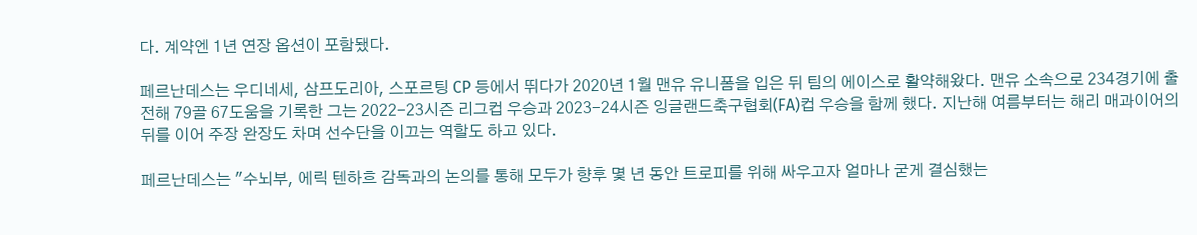다. 계약엔 1년 연장 옵션이 포함됐다.

페르난데스는 우디네세, 삼프도리아, 스포르팅 CP 등에서 뛰다가 2020년 1월 맨유 유니폼을 입은 뒤 팀의 에이스로 활약해왔다. 맨유 소속으로 234경기에 출전해 79골 67도움을 기록한 그는 2022-23시즌 리그컵 우승과 2023-24시즌 잉글랜드축구협회(FA)컵 우승을 함께 했다. 지난해 여름부터는 해리 매과이어의 뒤를 이어 주장 완장도 차며 선수단을 이끄는 역할도 하고 있다.

페르난데스는 "수뇌부, 에릭 텐하흐 감독과의 논의를 통해 모두가 향후 몇 년 동안 트로피를 위해 싸우고자 얼마나 굳게 결심했는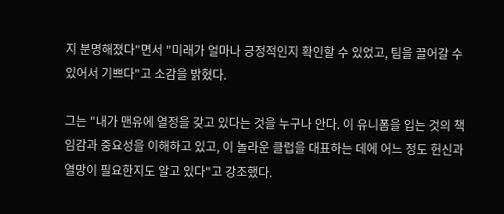지 분명해졌다"면서 "미래가 얼마나 긍정적인지 확인할 수 있었고, 팀을 끌어갈 수 있어서 기쁘다"고 소감을 밝혔다.

그는 "내가 맨유에 열정을 갖고 있다는 것을 누구나 안다. 이 유니폼을 입는 것의 책임감과 중요성을 이해하고 있고, 이 놀라운 클럽을 대표하는 데에 어느 정도 헌신과 열망이 필요한지도 알고 있다"고 강조했다.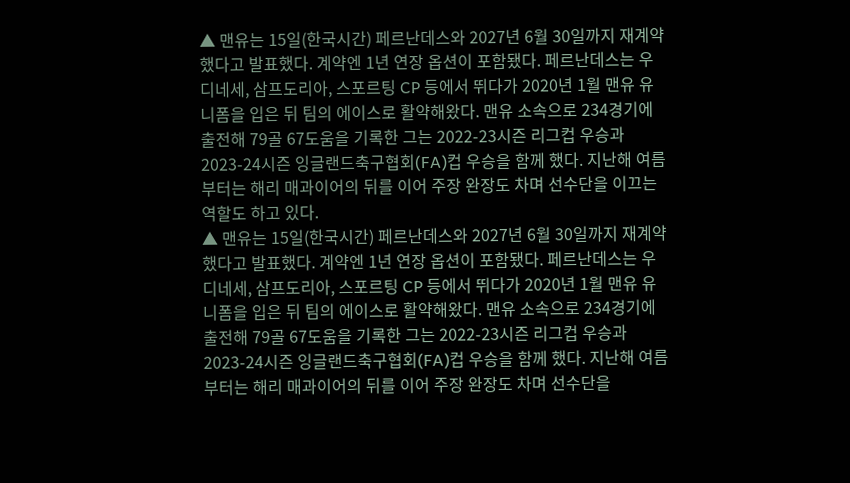▲ 맨유는 15일(한국시간) 페르난데스와 2027년 6월 30일까지 재계약했다고 발표했다. 계약엔 1년 연장 옵션이 포함됐다. 페르난데스는 우디네세, 삼프도리아, 스포르팅 CP 등에서 뛰다가 2020년 1월 맨유 유니폼을 입은 뒤 팀의 에이스로 활약해왔다. 맨유 소속으로 234경기에 출전해 79골 67도움을 기록한 그는 2022-23시즌 리그컵 우승과 2023-24시즌 잉글랜드축구협회(FA)컵 우승을 함께 했다. 지난해 여름부터는 해리 매과이어의 뒤를 이어 주장 완장도 차며 선수단을 이끄는 역할도 하고 있다.
▲ 맨유는 15일(한국시간) 페르난데스와 2027년 6월 30일까지 재계약했다고 발표했다. 계약엔 1년 연장 옵션이 포함됐다. 페르난데스는 우디네세, 삼프도리아, 스포르팅 CP 등에서 뛰다가 2020년 1월 맨유 유니폼을 입은 뒤 팀의 에이스로 활약해왔다. 맨유 소속으로 234경기에 출전해 79골 67도움을 기록한 그는 2022-23시즌 리그컵 우승과 2023-24시즌 잉글랜드축구협회(FA)컵 우승을 함께 했다. 지난해 여름부터는 해리 매과이어의 뒤를 이어 주장 완장도 차며 선수단을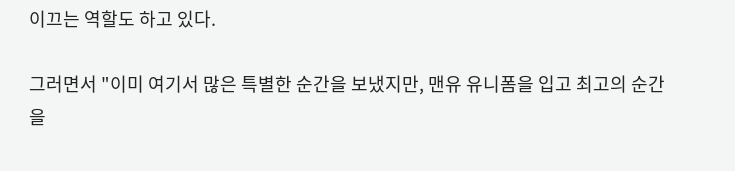이끄는 역할도 하고 있다.

그러면서 "이미 여기서 많은 특별한 순간을 보냈지만, 맨유 유니폼을 입고 최고의 순간을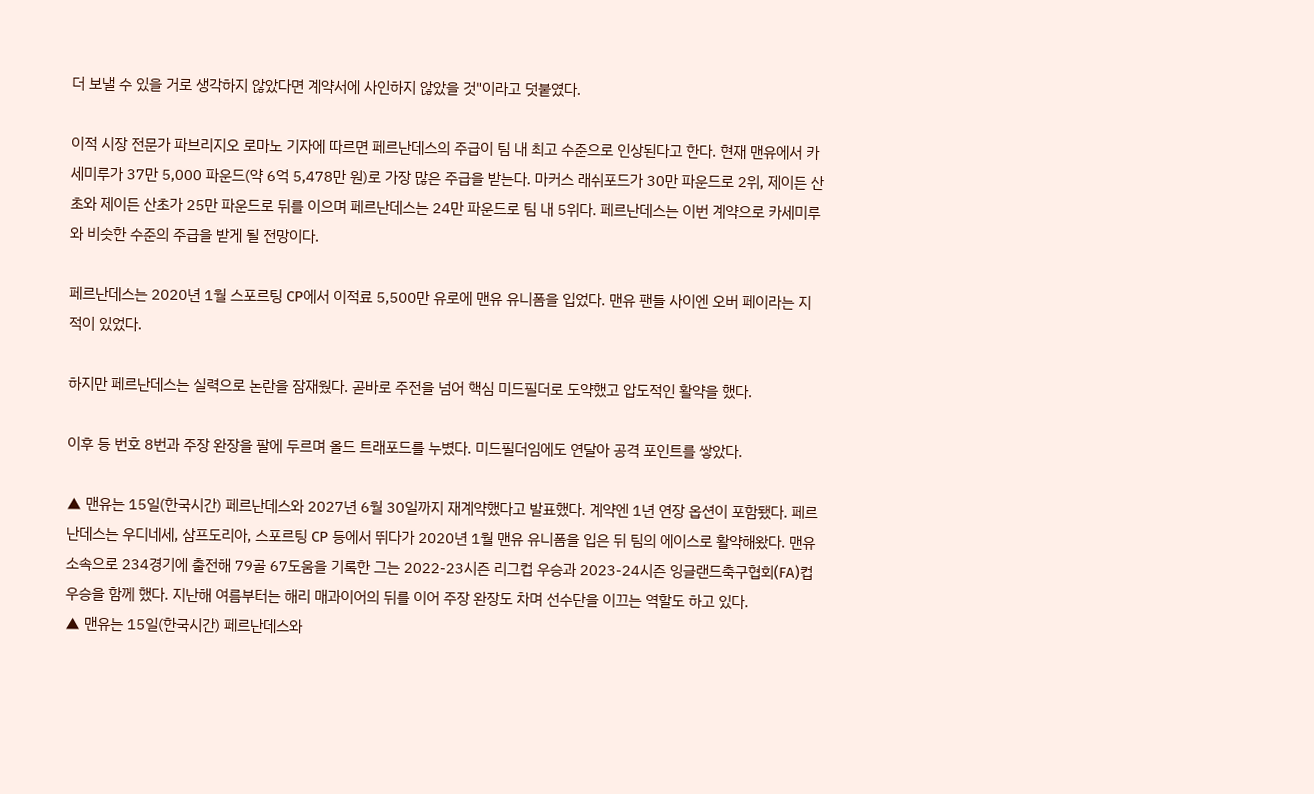더 보낼 수 있을 거로 생각하지 않았다면 계약서에 사인하지 않았을 것"이라고 덧붙였다.

이적 시장 전문가 파브리지오 로마노 기자에 따르면 페르난데스의 주급이 팀 내 최고 수준으로 인상된다고 한다. 현재 맨유에서 카세미루가 37만 5,000 파운드(약 6억 5,478만 원)로 가장 많은 주급을 받는다. 마커스 래쉬포드가 30만 파운드로 2위, 제이든 산초와 제이든 산초가 25만 파운드로 뒤를 이으며 페르난데스는 24만 파운드로 팀 내 5위다. 페르난데스는 이번 계약으로 카세미루와 비슷한 수준의 주급을 받게 될 전망이다.

페르난데스는 2020년 1월 스포르팅 CP에서 이적료 5,500만 유로에 맨유 유니폼을 입었다. 맨유 팬들 사이엔 오버 페이라는 지적이 있었다.

하지만 페르난데스는 실력으로 논란을 잠재웠다. 곧바로 주전을 넘어 핵심 미드필더로 도약했고 압도적인 활약을 했다.

이후 등 번호 8번과 주장 완장을 팔에 두르며 올드 트래포드를 누볐다. 미드필더임에도 연달아 공격 포인트를 쌓았다.

▲ 맨유는 15일(한국시간) 페르난데스와 2027년 6월 30일까지 재계약했다고 발표했다. 계약엔 1년 연장 옵션이 포함됐다. 페르난데스는 우디네세, 삼프도리아, 스포르팅 CP 등에서 뛰다가 2020년 1월 맨유 유니폼을 입은 뒤 팀의 에이스로 활약해왔다. 맨유 소속으로 234경기에 출전해 79골 67도움을 기록한 그는 2022-23시즌 리그컵 우승과 2023-24시즌 잉글랜드축구협회(FA)컵 우승을 함께 했다. 지난해 여름부터는 해리 매과이어의 뒤를 이어 주장 완장도 차며 선수단을 이끄는 역할도 하고 있다.
▲ 맨유는 15일(한국시간) 페르난데스와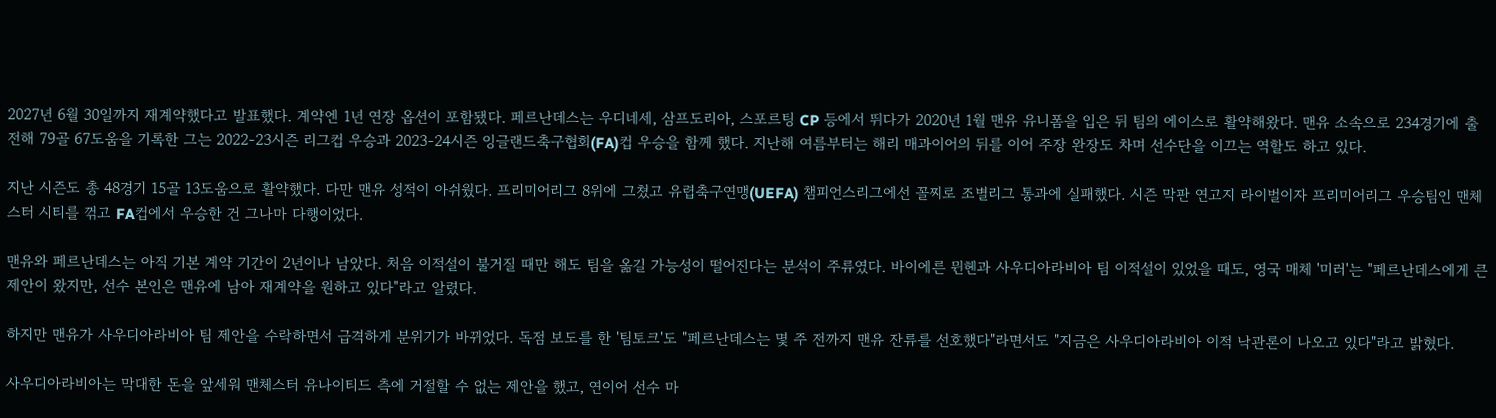2027년 6월 30일까지 재계약했다고 발표했다. 계약엔 1년 연장 옵션이 포함됐다. 페르난데스는 우디네세, 삼프도리아, 스포르팅 CP 등에서 뛰다가 2020년 1월 맨유 유니폼을 입은 뒤 팀의 에이스로 활약해왔다. 맨유 소속으로 234경기에 출전해 79골 67도움을 기록한 그는 2022-23시즌 리그컵 우승과 2023-24시즌 잉글랜드축구협회(FA)컵 우승을 함께 했다. 지난해 여름부터는 해리 매과이어의 뒤를 이어 주장 완장도 차며 선수단을 이끄는 역할도 하고 있다.

지난 시즌도 총 48경기 15골 13도움으로 활약했다. 다만 맨유 성적이 아쉬웠다. 프리미어리그 8위에 그쳤고 유렵축구연맹(UEFA) 챔피언스리그에선 꼴찌로 조별리그 통과에 실패했다. 시즌 막판 연고지 라이벌이자 프리미어리그 우승팀인 맨체스터 시티를 꺾고 FA컵에서 우승한 건 그나마 다행이었다.

맨유와 페르난데스는 아직 기본 계약 기간이 2년이나 남았다. 처음 이적설이 불거질 때만 해도 팀을 옮길 가능성이 떨어진다는 분석이 주류였다. 바이에른 뮌헨과 사우디아라비아 팀 이적설이 있었을 때도, 영국 매체 '미러'는 "페르난데스에게 큰 제안이 왔지만, 선수 본인은 맨유에 남아 재계약을 원하고 있다"라고 알렸다.

하지만 맨유가 사우디아라비아 팀 제안을 수락하면서 급격하게 분위기가 바뀌었다. 독점 보도를 한 '팀토크'도 "페르난데스는 몇 주 전까지 맨유 잔류를 선호했다"라면서도 "지금은 사우디아라비아 이적 낙관론이 나오고 있다"라고 밝혔다.

사우디아라비아는 막대한 돈을 앞세워 맨체스터 유나이티드 측에 거절할 수 없는 제안을 했고, 연이어 선수 마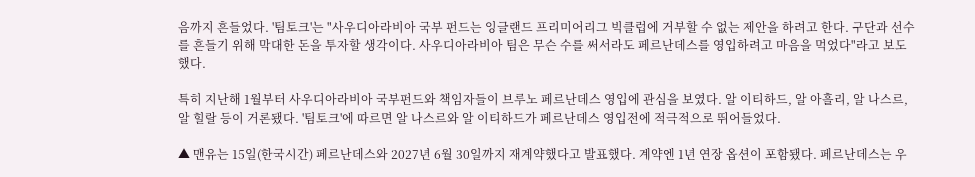음까지 흔들었다. '팀토크'는 "사우디아라비아 국부 펀드는 잉글랜드 프리미어리그 빅클럽에 거부할 수 없는 제안을 하려고 한다. 구단과 선수를 흔들기 위해 막대한 돈을 투자할 생각이다. 사우디아라비아 팀은 무슨 수를 써서라도 페르난데스를 영입하려고 마음을 먹었다"라고 보도했다.

특히 지난해 1월부터 사우디아라비아 국부펀드와 책임자들이 브루노 페르난데스 영입에 관심을 보였다. 알 이티하드, 알 아흘리, 알 나스르, 알 힐랄 등이 거론됐다. '팀토크'에 따르면 알 나스르와 알 이티하드가 페르난데스 영입전에 적극적으로 뛰어들었다.

▲ 맨유는 15일(한국시간) 페르난데스와 2027년 6월 30일까지 재계약했다고 발표했다. 계약엔 1년 연장 옵션이 포함됐다. 페르난데스는 우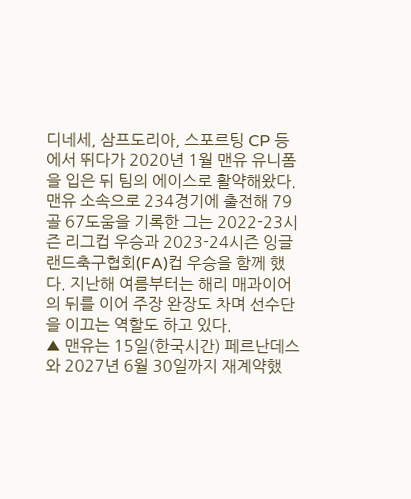디네세, 삼프도리아, 스포르팅 CP 등에서 뛰다가 2020년 1월 맨유 유니폼을 입은 뒤 팀의 에이스로 활약해왔다. 맨유 소속으로 234경기에 출전해 79골 67도움을 기록한 그는 2022-23시즌 리그컵 우승과 2023-24시즌 잉글랜드축구협회(FA)컵 우승을 함께 했다. 지난해 여름부터는 해리 매과이어의 뒤를 이어 주장 완장도 차며 선수단을 이끄는 역할도 하고 있다.
▲ 맨유는 15일(한국시간) 페르난데스와 2027년 6월 30일까지 재계약했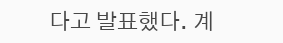다고 발표했다. 계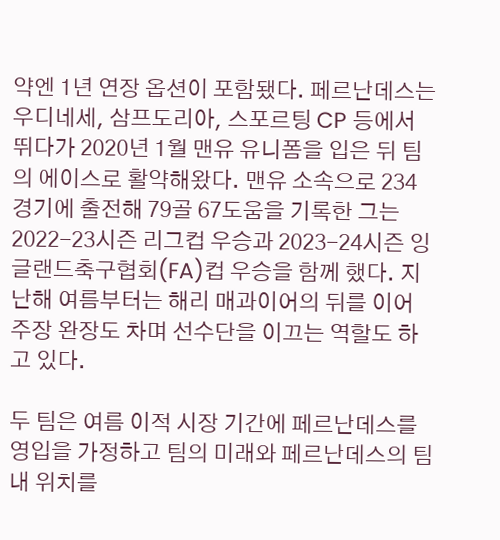약엔 1년 연장 옵션이 포함됐다. 페르난데스는 우디네세, 삼프도리아, 스포르팅 CP 등에서 뛰다가 2020년 1월 맨유 유니폼을 입은 뒤 팀의 에이스로 활약해왔다. 맨유 소속으로 234경기에 출전해 79골 67도움을 기록한 그는 2022-23시즌 리그컵 우승과 2023-24시즌 잉글랜드축구협회(FA)컵 우승을 함께 했다. 지난해 여름부터는 해리 매과이어의 뒤를 이어 주장 완장도 차며 선수단을 이끄는 역할도 하고 있다.

두 팀은 여름 이적 시장 기간에 페르난데스를 영입을 가정하고 팀의 미래와 페르난데스의 팀 내 위치를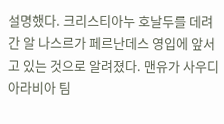설명했다. 크리스티아누 호날두를 데려간 알 나스르가 페르난데스 영입에 앞서고 있는 것으로 알려졌다. 맨유가 사우디아라비아 팀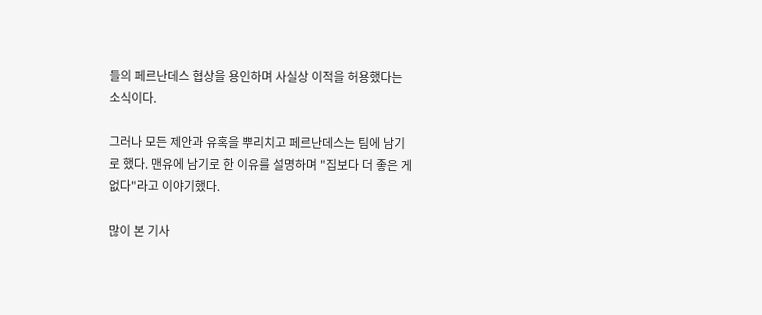들의 페르난데스 협상을 용인하며 사실상 이적을 허용했다는 소식이다.

그러나 모든 제안과 유혹을 뿌리치고 페르난데스는 팀에 남기로 했다. 맨유에 남기로 한 이유를 설명하며 "집보다 더 좋은 게 없다"라고 이야기했다.

많이 본 기사